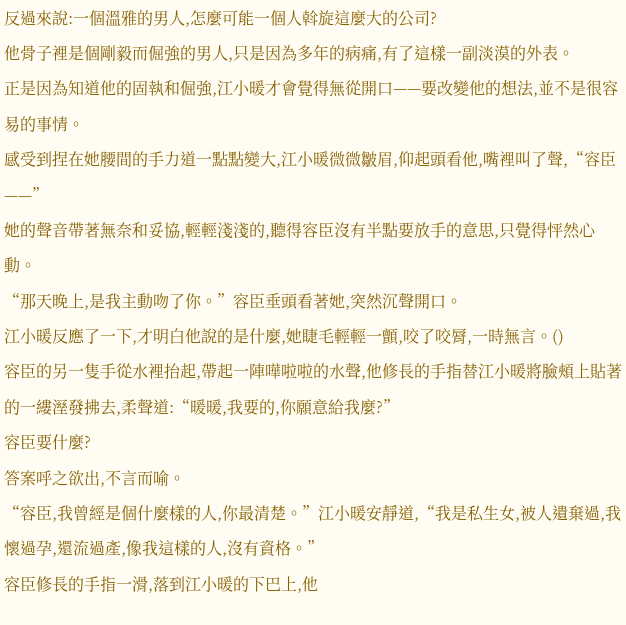反過來說:一個溫雅的男人,怎麼可能一個人斡旋這麼大的公司?
他骨子裡是個剛毅而倔強的男人,只是因為多年的病痛,有了這樣一副淡漠的外表。
正是因為知道他的固執和倔強,江小暖才會覺得無從開口——要改變他的想法,並不是很容易的事情。
感受到捏在她腰間的手力道一點點變大,江小暖微微皺眉,仰起頭看他,嘴裡叫了聲,“容臣——”
她的聲音帶著無奈和妥協,輕輕淺淺的,聽得容臣沒有半點要放手的意思,只覺得怦然心動。
“那天晚上,是我主動吻了你。”容臣垂頭看著她,突然沉聲開口。
江小暖反應了一下,才明白他說的是什麼,她睫毛輕輕一顫,咬了咬脣,一時無言。()
容臣的另一隻手從水裡抬起,帶起一陣嘩啦啦的水聲,他修長的手指替江小暖將臉頰上貼著的一縷溼發拂去,柔聲道:“暖暖,我要的,你願意給我麼?”
容臣要什麼?
答案呼之欲出,不言而喻。
“容臣,我曾經是個什麼樣的人,你最清楚。”江小暖安靜道,“我是私生女,被人遺棄過,我懷過孕,還流過產,像我這樣的人,沒有資格。”
容臣修長的手指一滑,落到江小暖的下巴上,他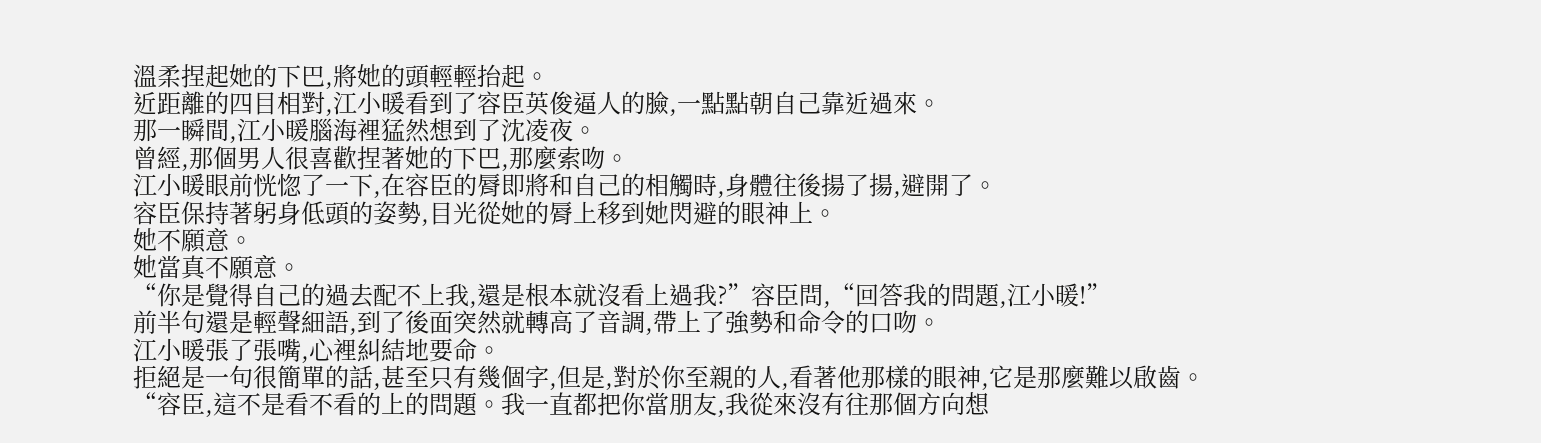溫柔捏起她的下巴,將她的頭輕輕抬起。
近距離的四目相對,江小暖看到了容臣英俊逼人的臉,一點點朝自己靠近過來。
那一瞬間,江小暖腦海裡猛然想到了沈凌夜。
曾經,那個男人很喜歡捏著她的下巴,那麼索吻。
江小暖眼前恍惚了一下,在容臣的脣即將和自己的相觸時,身體往後揚了揚,避開了。
容臣保持著躬身低頭的姿勢,目光從她的脣上移到她閃避的眼神上。
她不願意。
她當真不願意。
“你是覺得自己的過去配不上我,還是根本就沒看上過我?”容臣問,“回答我的問題,江小暖!”
前半句還是輕聲細語,到了後面突然就轉高了音調,帶上了強勢和命令的口吻。
江小暖張了張嘴,心裡糾結地要命。
拒絕是一句很簡單的話,甚至只有幾個字,但是,對於你至親的人,看著他那樣的眼神,它是那麼難以啟齒。
“容臣,這不是看不看的上的問題。我一直都把你當朋友,我從來沒有往那個方向想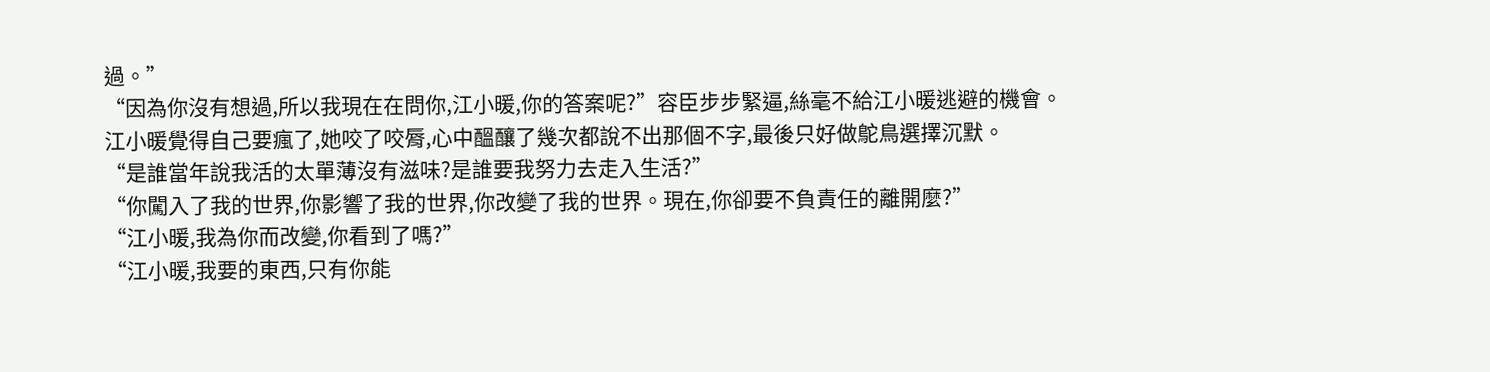過。”
“因為你沒有想過,所以我現在在問你,江小暖,你的答案呢?”容臣步步緊逼,絲毫不給江小暖逃避的機會。
江小暖覺得自己要瘋了,她咬了咬脣,心中醞釀了幾次都說不出那個不字,最後只好做鴕鳥選擇沉默。
“是誰當年說我活的太單薄沒有滋味?是誰要我努力去走入生活?”
“你闖入了我的世界,你影響了我的世界,你改變了我的世界。現在,你卻要不負責任的離開麼?”
“江小暖,我為你而改變,你看到了嗎?”
“江小暖,我要的東西,只有你能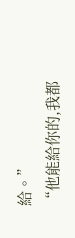給。”
“他能給你的,我都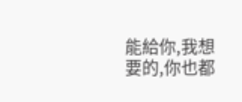能給你,我想要的,你也都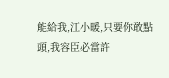能給我,江小暖,只要你敢點頭,我容臣必當許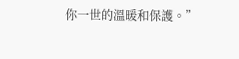你一世的溫暖和保護。”